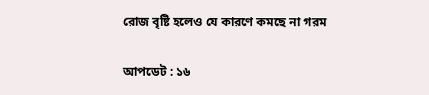রোজ বৃষ্টি হলেও যে কারণে কমছে না গরম

আপডেট : ১৬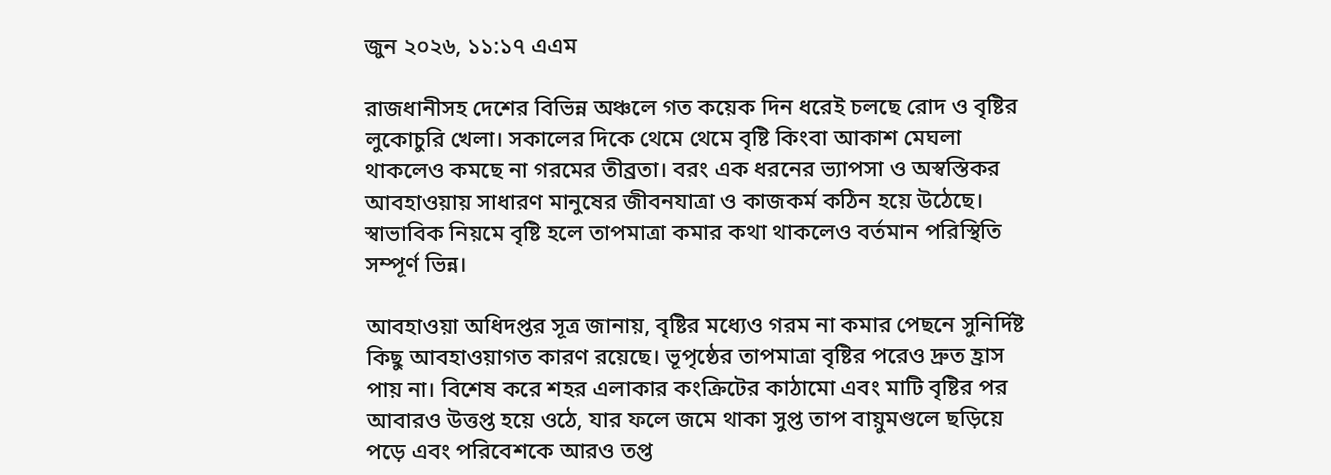জুন ২০২৬, ১১:১৭ এএম

রাজধানীসহ দেশের বিভিন্ন অঞ্চলে গত কয়েক দিন ধরেই চলছে রোদ ও বৃষ্টির লুকোচুরি খেলা। সকালের দিকে থেমে থেমে বৃষ্টি কিংবা আকাশ মেঘলা থাকলেও কমছে না গরমের তীব্রতা। বরং এক ধরনের ভ্যাপসা ও অস্বস্তিকর আবহাওয়ায় সাধারণ মানুষের জীবনযাত্রা ও কাজকর্ম কঠিন হয়ে উঠেছে। স্বাভাবিক নিয়মে বৃষ্টি হলে তাপমাত্রা কমার কথা থাকলেও বর্তমান পরিস্থিতি সম্পূর্ণ ভিন্ন।

আবহাওয়া অধিদপ্তর সূত্র জানায়, বৃষ্টির মধ্যেও গরম না কমার পেছনে সুনির্দিষ্ট কিছু আবহাওয়াগত কারণ রয়েছে। ভূপৃষ্ঠের তাপমাত্রা বৃষ্টির পরেও দ্রুত হ্রাস পায় না। বিশেষ করে শহর এলাকার কংক্রিটের কাঠামো এবং মাটি বৃষ্টির পর আবারও উত্তপ্ত হয়ে ওঠে, যার ফলে জমে থাকা সুপ্ত তাপ বায়ুমণ্ডলে ছড়িয়ে পড়ে এবং পরিবেশকে আরও তপ্ত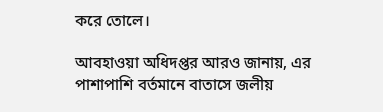করে তোলে।

আবহাওয়া অধিদপ্তর আরও জানায়, এর পাশাপাশি বর্তমানে বাতাসে জলীয়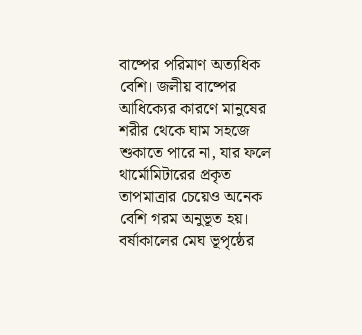বাষ্পের পরিমাণ অত্যধিক বেশি। জলীয় বাষ্পের আধিক্যের কারণে মানুষের শরীর থেকে ঘাম সহজে শুকাতে পারে না, যার ফলে থার্মোমিটারের প্রকৃত তাপমাত্রার চেয়েও অনেক বেশি গরম অনুভূত হয়। বর্ষাকালের মেঘ ভূপৃষ্ঠের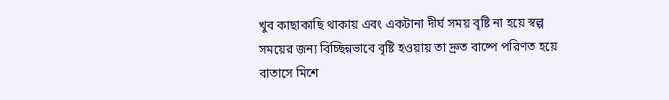খুব কাছাকাছি থাকায় এবং একটানা দীর্ঘ সময় বৃষ্টি না হয়ে স্বল্প সময়ের জন্য বিচ্ছিন্নভাবে বৃষ্টি হওয়ায় তা দ্রুত বাষ্পে পরিণত হয়ে বাতাসে মিশে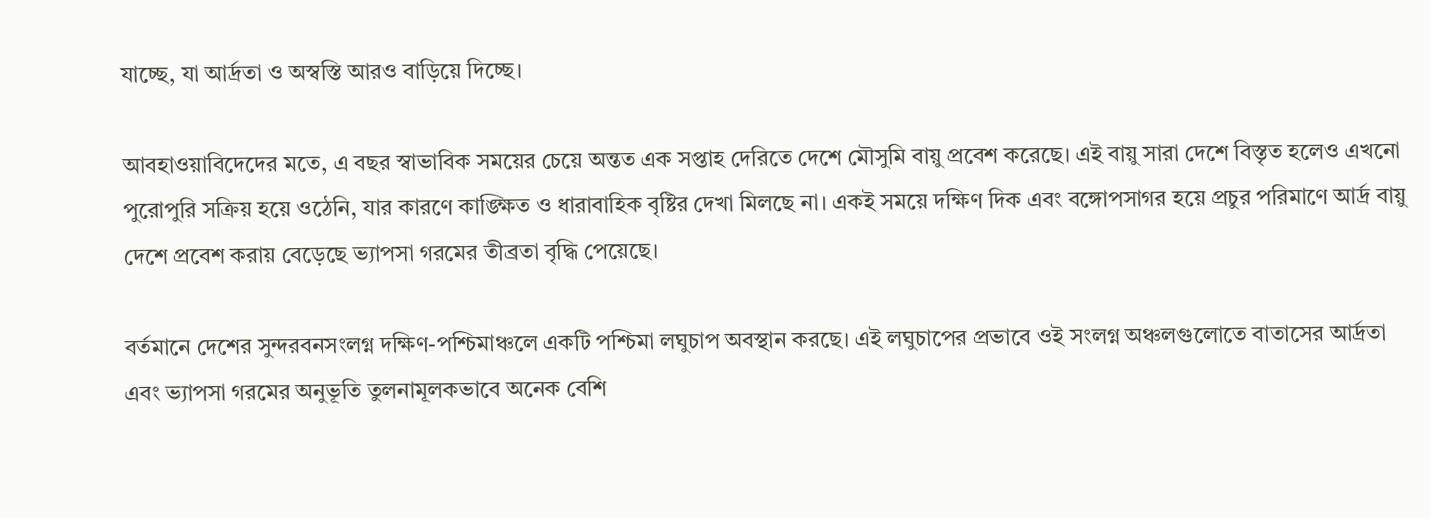যাচ্ছে, যা আর্দ্রতা ও অস্বস্তি আরও বাড়িয়ে দিচ্ছে।

আবহাওয়াবিদেদের মতে, এ বছর স্বাভাবিক সময়ের চেয়ে অন্তত এক সপ্তাহ দেরিতে দেশে মৌসুমি বায়ু প্রবেশ করেছে। এই বায়ু সারা দেশে বিস্তৃত হলেও এখনো পুরোপুরি সক্রিয় হয়ে ওঠেনি, যার কারণে কাঙ্ক্ষিত ও ধারাবাহিক বৃষ্টির দেখা মিলছে না। একই সময়ে দক্ষিণ দিক এবং বঙ্গোপসাগর হয়ে প্রচুর পরিমাণে আর্দ্র বায়ু দেশে প্রবেশ করায় বেড়েছে ভ্যাপসা গরমের তীব্রতা বৃদ্ধি পেয়েছে।

বর্তমানে দেশের সুন্দরবনসংলগ্ন দক্ষিণ-পশ্চিমাঞ্চলে একটি পশ্চিমা লঘুচাপ অবস্থান করছে। এই লঘুচাপের প্রভাবে ওই সংলগ্ন অঞ্চলগুলোতে বাতাসের আর্দ্রতা এবং ভ্যাপসা গরমের অনুভূতি তুলনামূলকভাবে অনেক বেশি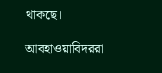থাকছে।

আবহাওয়াবিদররা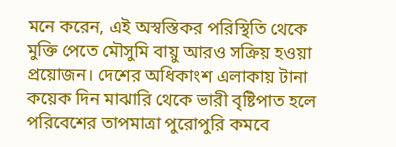মনে করেন, এই অস্বস্তিকর পরিস্থিতি থেকে মুক্তি পেতে মৌসুমি বায়ু আরও সক্রিয় হওয়া প্রয়োজন। দেশের অধিকাংশ এলাকায় টানা কয়েক দিন মাঝারি থেকে ভারী বৃষ্টিপাত হলে পরিবেশের তাপমাত্রা পুরোপুরি কমবে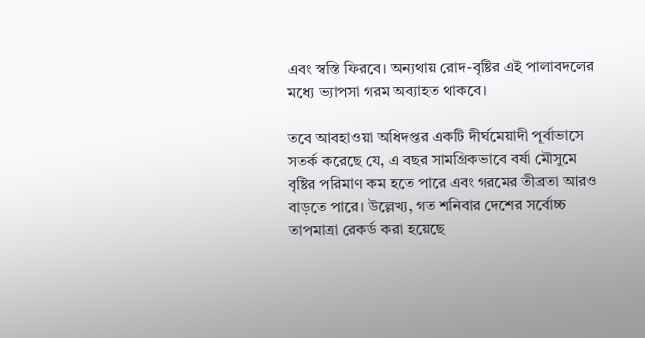এবং স্বস্তি ফিরবে। অন্যথায় রোদ-বৃষ্টির এই পালাবদলের মধ্যে ভ্যাপসা গরম অব্যাহত থাকবে।

তবে আবহাওয়া অধিদপ্তর একটি দীর্ঘমেয়াদী পূর্বাভাসে সতর্ক করেছে যে, এ বছর সামগ্রিকভাবে বর্ষা মৌসুমে বৃষ্টির পরিমাণ কম হতে পারে এবং গরমের তীব্রতা আরও বাড়তে পারে। উল্লেখ্য, গত শনিবার দেশের সর্বোচ্চ তাপমাত্রা রেকর্ড করা হয়েছে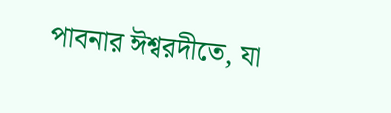পাবনার ঈশ্বরদীতে, যা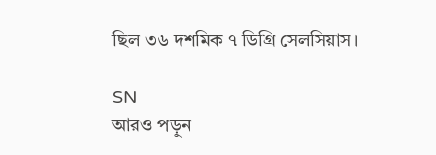ছিল ৩৬ দশমিক ৭ ডিগ্রি সেলসিয়াস।

SN
আরও পড়ুন